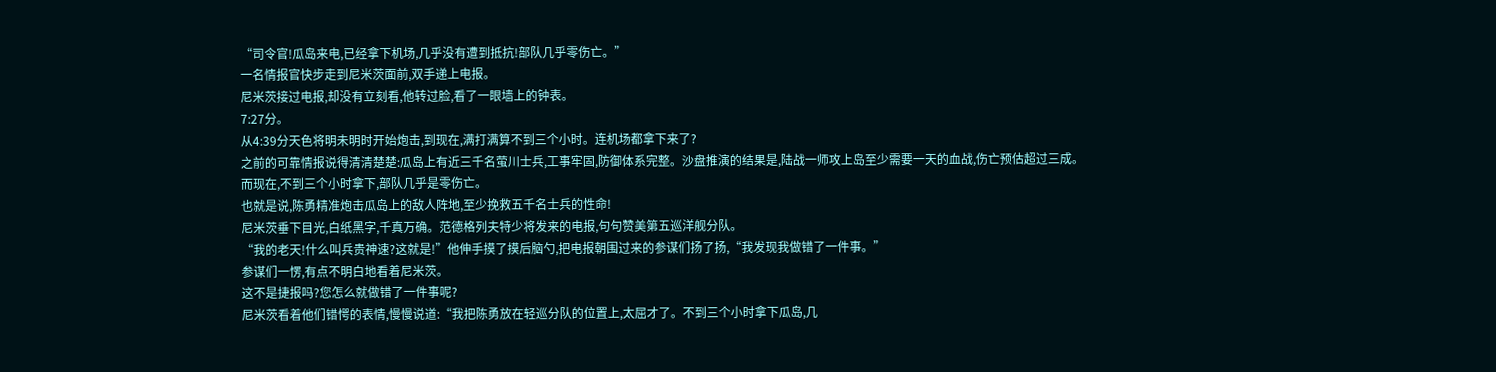“司令官!瓜岛来电,已经拿下机场,几乎没有遭到抵抗!部队几乎零伤亡。”
一名情报官快步走到尼米茨面前,双手递上电报。
尼米茨接过电报,却没有立刻看,他转过脸,看了一眼墙上的钟表。
7:27分。
从4:39分天色将明未明时开始炮击,到现在,满打满算不到三个小时。连机场都拿下来了?
之前的可靠情报说得清清楚楚:瓜岛上有近三千名萤川士兵,工事牢固,防御体系完整。沙盘推演的结果是,陆战一师攻上岛至少需要一天的血战,伤亡预估超过三成。
而现在,不到三个小时拿下,部队几乎是零伤亡。
也就是说,陈勇精准炮击瓜岛上的敌人阵地,至少挽救五千名士兵的性命!
尼米茨垂下目光,白纸黑字,千真万确。范德格列夫特少将发来的电报,句句赞美第五巡洋舰分队。
“我的老天!什么叫兵贵神速?这就是!”他伸手摸了摸后脑勺,把电报朝围过来的参谋们扬了扬,“我发现我做错了一件事。”
参谋们一愣,有点不明白地看着尼米茨。
这不是捷报吗?您怎么就做错了一件事呢?
尼米茨看着他们错愕的表情,慢慢说道:“我把陈勇放在轻巡分队的位置上,太屈才了。不到三个小时拿下瓜岛,几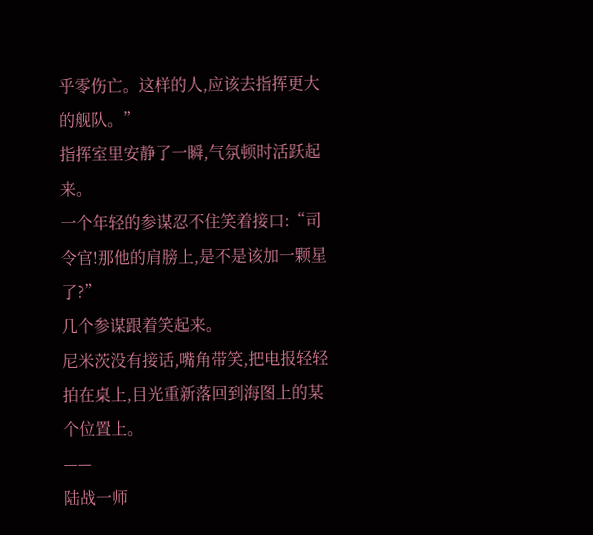乎零伤亡。这样的人,应该去指挥更大的舰队。”
指挥室里安静了一瞬,气氛顿时活跃起来。
一个年轻的参谋忍不住笑着接口:“司令官!那他的肩膀上,是不是该加一颗星了?”
几个参谋跟着笑起来。
尼米茨没有接话,嘴角带笑,把电报轻轻拍在桌上,目光重新落回到海图上的某个位置上。
——
陆战一师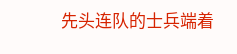先头连队的士兵端着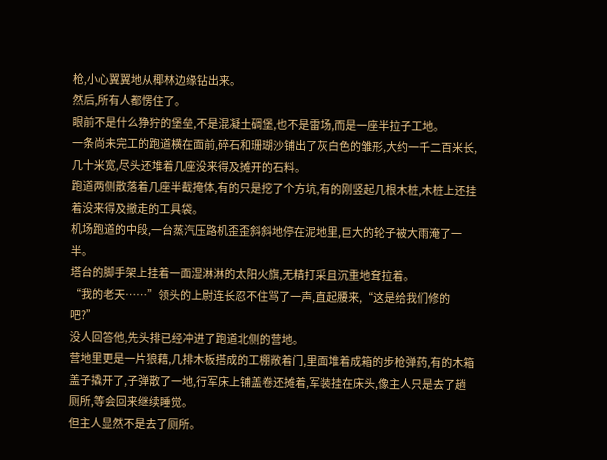枪,小心翼翼地从椰林边缘钻出来。
然后,所有人都愣住了。
眼前不是什么狰狞的堡垒,不是混凝土碉堡,也不是雷场,而是一座半拉子工地。
一条尚未完工的跑道横在面前,碎石和珊瑚沙铺出了灰白色的雏形,大约一千二百米长,几十米宽,尽头还堆着几座没来得及摊开的石料。
跑道两侧散落着几座半截掩体,有的只是挖了个方坑,有的刚竖起几根木桩,木桩上还挂着没来得及撤走的工具袋。
机场跑道的中段,一台蒸汽压路机歪歪斜斜地停在泥地里,巨大的轮子被大雨淹了一半。
塔台的脚手架上挂着一面湿淋淋的太阳火旗,无精打采且沉重地耷拉着。
“我的老天……”领头的上尉连长忍不住骂了一声,直起腰来,“这是给我们修的吧?”
没人回答他,先头排已经冲进了跑道北侧的营地。
营地里更是一片狼藉,几排木板搭成的工棚敞着门,里面堆着成箱的步枪弹药,有的木箱盖子撬开了,子弹散了一地,行军床上铺盖卷还摊着,军装挂在床头,像主人只是去了趟厕所,等会回来继续睡觉。
但主人显然不是去了厕所。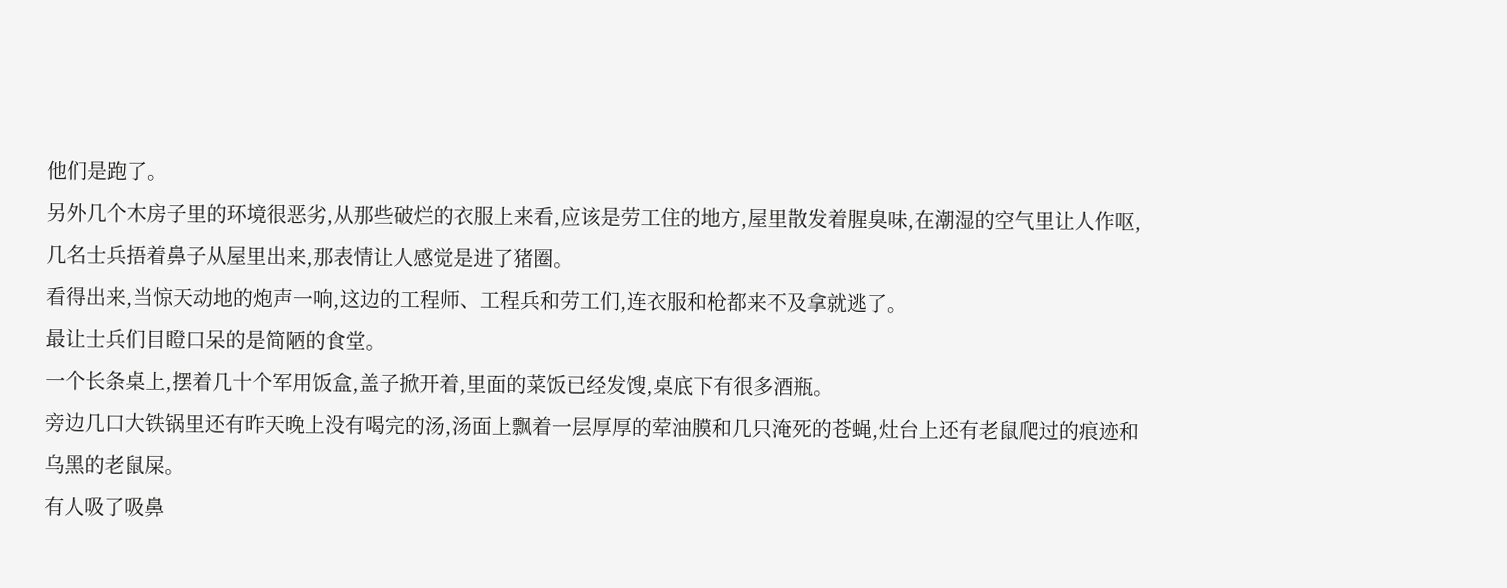他们是跑了。
另外几个木房子里的环境很恶劣,从那些破烂的衣服上来看,应该是劳工住的地方,屋里散发着腥臭味,在潮湿的空气里让人作呕,几名士兵捂着鼻子从屋里出来,那表情让人感觉是进了猪圈。
看得出来,当惊天动地的炮声一响,这边的工程师、工程兵和劳工们,连衣服和枪都来不及拿就逃了。
最让士兵们目瞪口呆的是简陋的食堂。
一个长条桌上,摆着几十个军用饭盒,盖子掀开着,里面的菜饭已经发馊,桌底下有很多酒瓶。
旁边几口大铁锅里还有昨天晚上没有喝完的汤,汤面上飘着一层厚厚的荤油膜和几只淹死的苍蝇,灶台上还有老鼠爬过的痕迹和乌黑的老鼠屎。
有人吸了吸鼻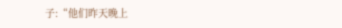子:“他们昨天晚上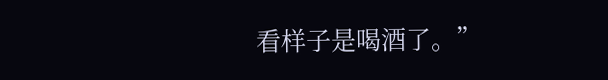看样子是喝酒了。”